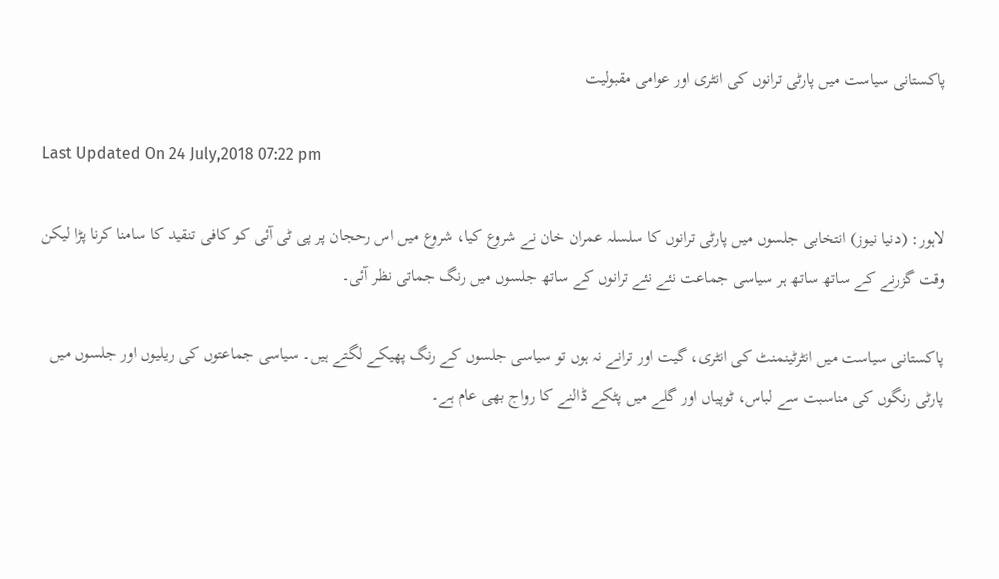پاکستانی سیاست میں پارٹی ترانوں کی انٹری اور عوامی مقبولیت

Last Updated On 24 July,2018 07:22 pm

لاہور: (دنیا نیوز) انتخابی جلسوں میں پارٹی ترانوں کا سلسلہ عمران خان نے شروع کیا، شروع میں اس رحجان پر پی ٹی آئی کو کافی تنقید کا سامنا کرنا پڑا لیکن وقت گزرنے کے ساتھ ساتھ ہر سیاسی جماعت نئے نئے ترانوں کے ساتھ جلسوں میں رنگ جماتی نظر آئی۔

پاکستانی سیاست میں انٹرٹینمنٹ کی انٹری، گیت اور ترانے نہ ہوں تو سیاسی جلسوں کے رنگ پھیکے لگتے ہیں۔ سیاسی جماعتوں کی ریلیوں اور جلسوں میں پارٹی رنگوں کی مناسبت سے لباس، ٹوپیاں اور گلے میں پٹکے ڈالنے کا رواج بھی عام ہے۔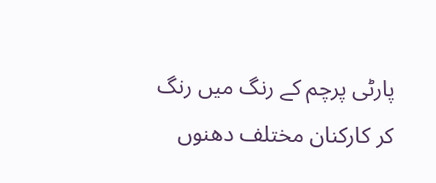پارٹی پرچم کے رنگ میں رنگ کر کارکنان مختلف دھنوں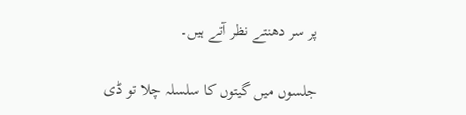پر سر دھنتے نظر آتے ہیں۔

جلسوں میں گیتوں کا سلسلہ چلا تو ڈی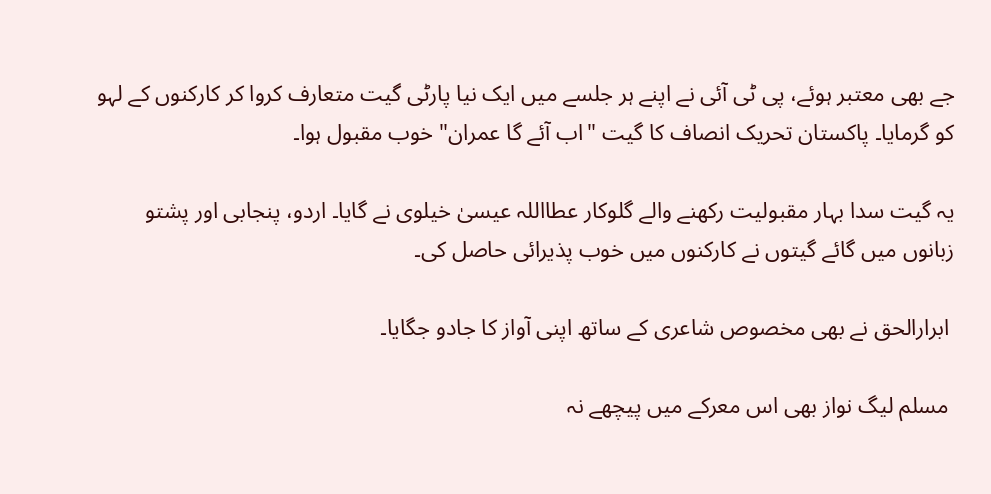جے بھی معتبر ہوئے، پی ٹی آئی نے اپنے ہر جلسے میں ایک نیا پارٹی گیت متعارف کروا کر کارکنوں کے لہو کو گرمایا۔ پاکستان تحریک انصاف کا گیت "اب آئے گا عمران" خوب مقبول ہوا۔

یہ گیت سدا بہار مقبولیت رکھنے والے گلوکار عطااللہ عیسیٰ خیلوی نے گایا۔ اردو، پنجابی اور پشتو زبانوں میں گائے گیتوں نے کارکنوں میں خوب پذیرائی حاصل کی۔

 ابرارالحق نے بھی مخصوص شاعری کے ساتھ اپنی آواز کا جادو جگایا۔

 مسلم لیگ نواز بھی اس معرکے میں پیچھے نہ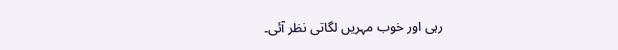رہی اور خوب مہریں لگاتی نظر آئی۔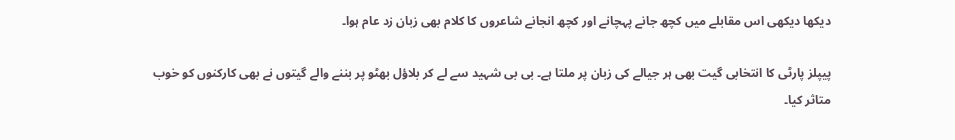دیکھا دیکھی اس مقابلے میں کچھ جانے پہچانے اور کچھ انجانے شاعروں کا کلام بھی زبان زد عام ہوا۔

پیپلز پارٹی کا انتخابی گیت بھی ہر جیالے کی زبان پر ملتا ہے۔ بی بی شہید سے لے کر بلاؤل بھٹو پر بننے والے گیتوں نے بھی کارکنوں کو خوب متاثر کیا۔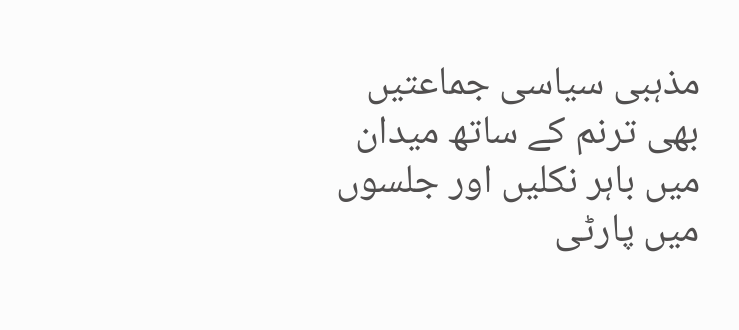مذہبی سیاسی جماعتیں بھی ترنم کے ساتھ میدان میں باہر نکلیں اور جلسوں میں پارٹی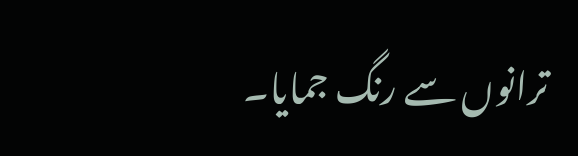ترانوں سے رنگ جمایا۔